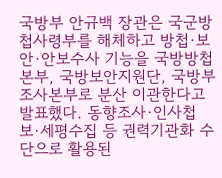국방부 안규백 장관은 국군방첩사령부를 해체하고 방첩·보안·안보수사 기능을 국방방첩본부, 국방보안지원단, 국방부조사본부로 분산 이관한다고 발표했다. 동향조사·인사첩보·세평수집 등 권력기관화 수단으로 활용된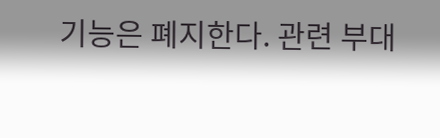기능은 폐지한다. 관련 부대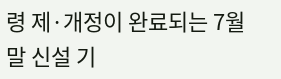령 제·개정이 완료되는 7월 말 신설 기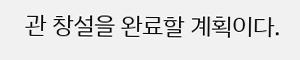관 창설을 완료할 계획이다.